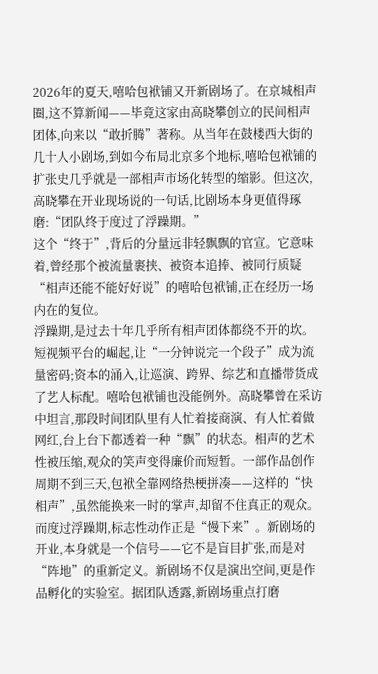2026年的夏天,嘻哈包袱铺又开新剧场了。在京城相声圈,这不算新闻——毕竟这家由高晓攀创立的民间相声团体,向来以“敢折腾”著称。从当年在鼓楼西大街的几十人小剧场,到如今布局北京多个地标,嘻哈包袱铺的扩张史几乎就是一部相声市场化转型的缩影。但这次,高晓攀在开业现场说的一句话,比剧场本身更值得琢磨:“团队终于度过了浮躁期。”
这个“终于”,背后的分量远非轻飘飘的官宣。它意味着,曾经那个被流量裹挟、被资本追捧、被同行质疑“相声还能不能好好说”的嘻哈包袱铺,正在经历一场内在的复位。
浮躁期,是过去十年几乎所有相声团体都绕不开的坎。短视频平台的崛起,让“一分钟说完一个段子”成为流量密码;资本的涌入,让巡演、跨界、综艺和直播带货成了艺人标配。嘻哈包袱铺也没能例外。高晓攀曾在采访中坦言,那段时间团队里有人忙着接商演、有人忙着做网红,台上台下都透着一种“飘”的状态。相声的艺术性被压缩,观众的笑声变得廉价而短暂。一部作品创作周期不到三天,包袱全靠网络热梗拼凑——这样的“快相声”,虽然能换来一时的掌声,却留不住真正的观众。
而度过浮躁期,标志性动作正是“慢下来”。新剧场的开业,本身就是一个信号——它不是盲目扩张,而是对“阵地”的重新定义。新剧场不仅是演出空间,更是作品孵化的实验室。据团队透露,新剧场重点打磨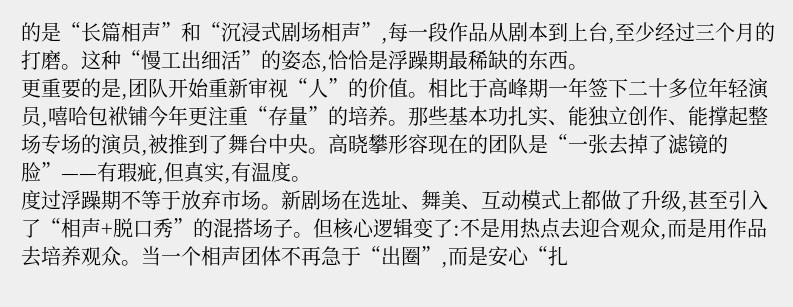的是“长篇相声”和“沉浸式剧场相声”,每一段作品从剧本到上台,至少经过三个月的打磨。这种“慢工出细活”的姿态,恰恰是浮躁期最稀缺的东西。
更重要的是,团队开始重新审视“人”的价值。相比于高峰期一年签下二十多位年轻演员,嘻哈包袱铺今年更注重“存量”的培养。那些基本功扎实、能独立创作、能撑起整场专场的演员,被推到了舞台中央。高晓攀形容现在的团队是“一张去掉了滤镜的脸”——有瑕疵,但真实,有温度。
度过浮躁期不等于放弃市场。新剧场在选址、舞美、互动模式上都做了升级,甚至引入了“相声+脱口秀”的混搭场子。但核心逻辑变了:不是用热点去迎合观众,而是用作品去培养观众。当一个相声团体不再急于“出圈”,而是安心“扎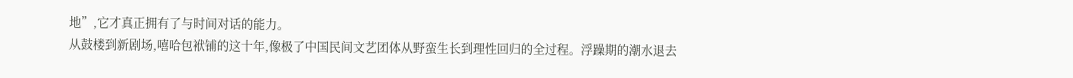地”,它才真正拥有了与时间对话的能力。
从鼓楼到新剧场,嘻哈包袱铺的这十年,像极了中国民间文艺团体从野蛮生长到理性回归的全过程。浮躁期的潮水退去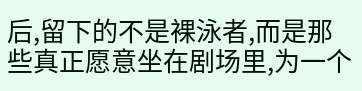后,留下的不是裸泳者,而是那些真正愿意坐在剧场里,为一个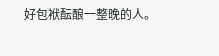好包袱酝酿一整晚的人。